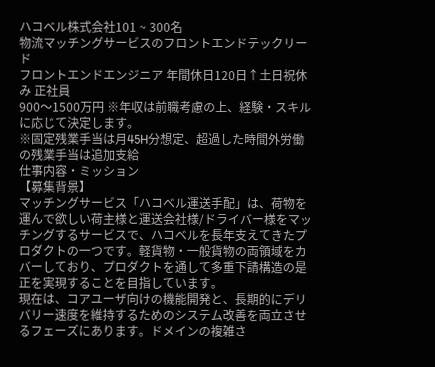ハコベル株式会社101 ~ 300名
物流マッチングサービスのフロントエンドテックリード
フロントエンドエンジニア 年間休日120日↑土日祝休み 正社員
900〜1500万円 ※年収は前職考慮の上、経験・スキルに応じて決定します。
※固定残業手当は月45H分想定、超過した時間外労働の残業手当は追加支給
仕事内容・ミッション
【募集背景】
マッチングサービス「ハコベル運送手配」は、荷物を運んで欲しい荷主様と運送会社様/ドライバー様をマッチングするサービスで、ハコベルを長年支えてきたプロダクトの一つです。軽貨物・一般貨物の両領域をカバーしており、プロダクトを通して多重下請構造の是正を実現することを目指しています。
現在は、コアユーザ向けの機能開発と、長期的にデリバリー速度を維持するためのシステム改善を両立させるフェーズにあります。ドメインの複雑さ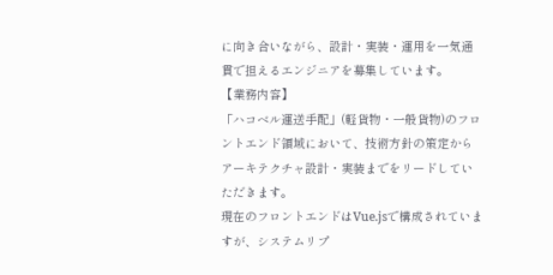に向き合いながら、設計・実装・運用を一気通貫で担えるエンジニアを募集しています。
【業務内容】
「ハコベル運送手配」(軽貨物・一般貨物)のフロントエンド領域において、技術方針の策定からアーキテクチャ設計・実装までをリードしていただきます。
現在のフロントエンドはVue.jsで構成されていますが、システムリプ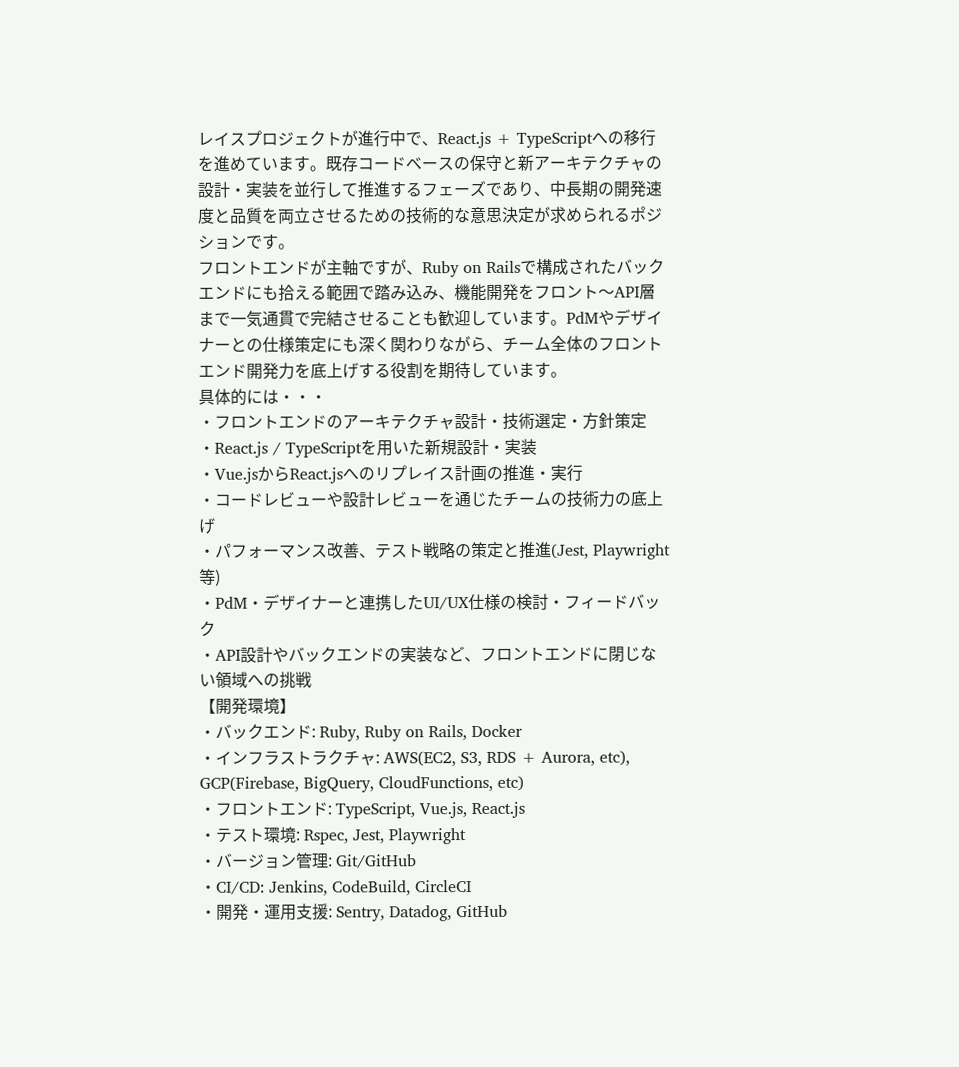レイスプロジェクトが進行中で、React.js + TypeScriptへの移行を進めています。既存コードベースの保守と新アーキテクチャの設計・実装を並行して推進するフェーズであり、中長期の開発速度と品質を両立させるための技術的な意思決定が求められるポジションです。
フロントエンドが主軸ですが、Ruby on Railsで構成されたバックエンドにも拾える範囲で踏み込み、機能開発をフロント〜API層まで一気通貫で完結させることも歓迎しています。PdMやデザイナーとの仕様策定にも深く関わりながら、チーム全体のフロントエンド開発力を底上げする役割を期待しています。
具体的には・・・
・フロントエンドのアーキテクチャ設計・技術選定・方針策定
・React.js / TypeScriptを用いた新規設計・実装
・Vue.jsからReact.jsへのリプレイス計画の推進・実行
・コードレビューや設計レビューを通じたチームの技術力の底上げ
・パフォーマンス改善、テスト戦略の策定と推進(Jest, Playwright等)
・PdM・デザイナーと連携したUI/UX仕様の検討・フィードバック
・API設計やバックエンドの実装など、フロントエンドに閉じない領域への挑戦
【開発環境】
・バックエンド: Ruby, Ruby on Rails, Docker
・インフラストラクチャ: AWS(EC2, S3, RDS + Aurora, etc), GCP(Firebase, BigQuery, CloudFunctions, etc)
・フロントエンド: TypeScript, Vue.js, React.js
・テスト環境: Rspec, Jest, Playwright
・バージョン管理: Git/GitHub
・CI/CD: Jenkins, CodeBuild, CircleCI
・開発・運用支援: Sentry, Datadog, GitHub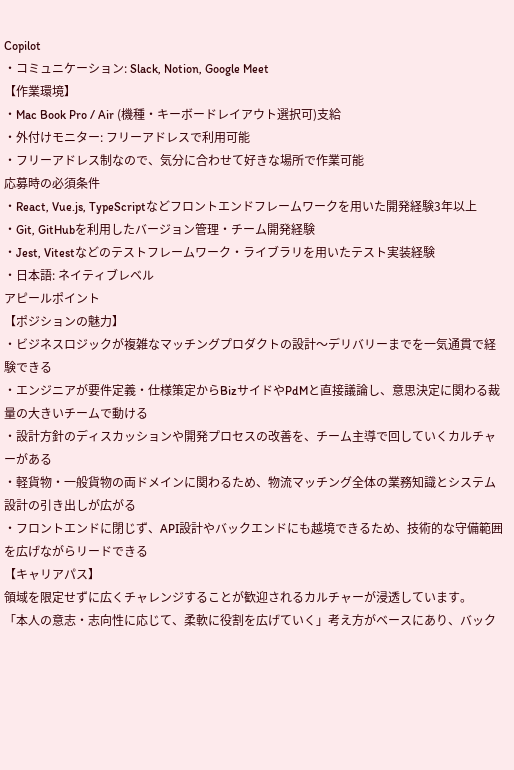Copilot
・コミュニケーション: Slack, Notion, Google Meet
【作業環境】
・Mac Book Pro / Air (機種・キーボードレイアウト選択可)支給
・外付けモニター: フリーアドレスで利用可能
・フリーアドレス制なので、気分に合わせて好きな場所で作業可能
応募時の必須条件
・React, Vue.js, TypeScriptなどフロントエンドフレームワークを用いた開発経験3年以上
・Git, GitHubを利用したバージョン管理・チーム開発経験
・Jest, Vitestなどのテストフレームワーク・ライブラリを用いたテスト実装経験
・日本語: ネイティブレベル
アピールポイント
【ポジションの魅力】
・ビジネスロジックが複雑なマッチングプロダクトの設計〜デリバリーまでを一気通貫で経験できる
・エンジニアが要件定義・仕様策定からBizサイドやPdMと直接議論し、意思決定に関わる裁量の大きいチームで動ける
・設計方針のディスカッションや開発プロセスの改善を、チーム主導で回していくカルチャーがある
・軽貨物・一般貨物の両ドメインに関わるため、物流マッチング全体の業務知識とシステム設計の引き出しが広がる
・フロントエンドに閉じず、API設計やバックエンドにも越境できるため、技術的な守備範囲を広げながらリードできる
【キャリアパス】
領域を限定せずに広くチャレンジすることが歓迎されるカルチャーが浸透しています。
「本人の意志・志向性に応じて、柔軟に役割を広げていく」考え方がベースにあり、バック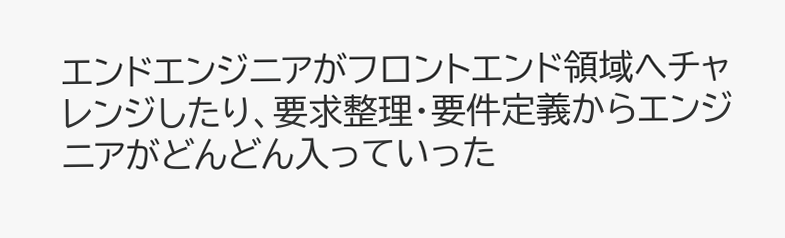エンドエンジニアがフロントエンド領域へチャレンジしたり、要求整理・要件定義からエンジニアがどんどん入っていった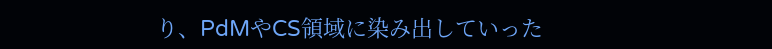り、PdMやCS領域に染み出していった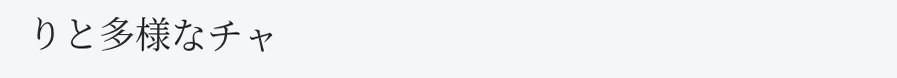りと多様なチャ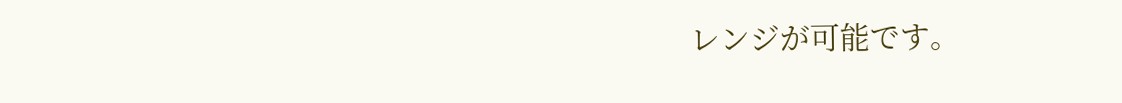レンジが可能です。